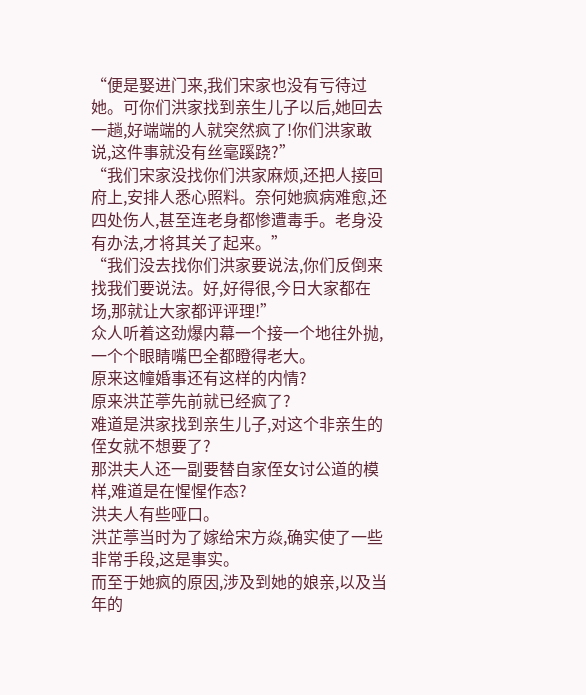“便是娶进门来,我们宋家也没有亏待过她。可你们洪家找到亲生儿子以后,她回去一趟,好端端的人就突然疯了!你们洪家敢说,这件事就没有丝毫蹊跷?”
“我们宋家没找你们洪家麻烦,还把人接回府上,安排人悉心照料。奈何她疯病难愈,还四处伤人,甚至连老身都惨遭毒手。老身没有办法,才将其关了起来。”
“我们没去找你们洪家要说法,你们反倒来找我们要说法。好,好得很,今日大家都在场,那就让大家都评评理!”
众人听着这劲爆内幕一个接一个地往外抛,一个个眼睛嘴巴全都瞪得老大。
原来这幢婚事还有这样的内情?
原来洪芷葶先前就已经疯了?
难道是洪家找到亲生儿子,对这个非亲生的侄女就不想要了?
那洪夫人还一副要替自家侄女讨公道的模样,难道是在惺惺作态?
洪夫人有些哑口。
洪芷葶当时为了嫁给宋方焱,确实使了一些非常手段,这是事实。
而至于她疯的原因,涉及到她的娘亲,以及当年的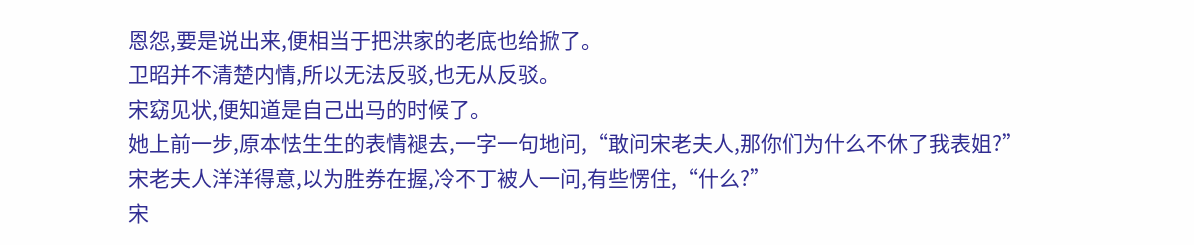恩怨,要是说出来,便相当于把洪家的老底也给掀了。
卫昭并不清楚内情,所以无法反驳,也无从反驳。
宋窈见状,便知道是自己出马的时候了。
她上前一步,原本怯生生的表情褪去,一字一句地问,“敢问宋老夫人,那你们为什么不休了我表姐?”
宋老夫人洋洋得意,以为胜券在握,冷不丁被人一问,有些愣住,“什么?”
宋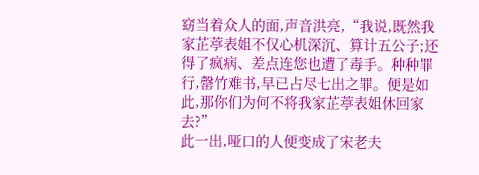窈当着众人的面,声音洪亮,“我说,既然我家芷葶表姐不仅心机深沉、算计五公子;还得了疯病、差点连您也遭了毒手。种种罪行,罄竹难书,早已占尽七出之罪。便是如此,那你们为何不将我家芷葶表姐休回家去?”
此一出,哑口的人便变成了宋老夫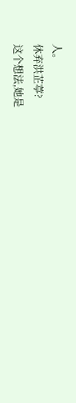人。
休弃洪芷葶?
这个想法,她是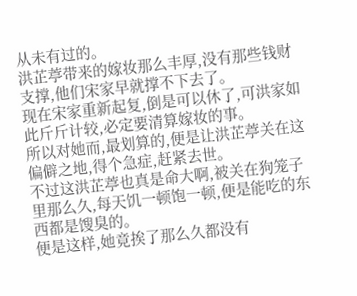从未有过的。
洪芷葶带来的嫁妆那么丰厚,没有那些钱财支撑,他们宋家早就撑不下去了。
现在宋家重新起复,倒是可以休了,可洪家如此斤斤计较,必定要清算嫁妆的事。
所以对她而,最划算的,便是让洪芷葶关在这偏僻之地,得个急症,赶紧去世。
不过这洪芷葶也真是命大啊,被关在狗笼子里那么久,每天饥一顿饱一顿,便是能吃的东西都是馊臭的。
便是这样,她竟挨了那么久都没有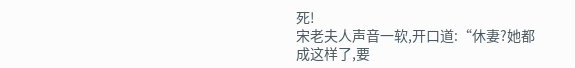死!
宋老夫人声音一软,开口道:“休妻?她都成这样了,要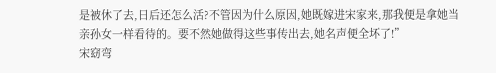是被休了去,日后还怎么活?不管因为什么原因,她既嫁进宋家来,那我便是拿她当亲孙女一样看待的。要不然她做得这些事传出去,她名声便全坏了!”
宋窈弯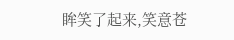眸笑了起来,笑意苍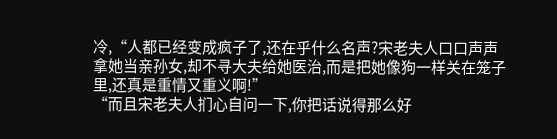冷,“人都已经变成疯子了,还在乎什么名声?宋老夫人口口声声拿她当亲孙女,却不寻大夫给她医治,而是把她像狗一样关在笼子里,还真是重情又重义啊!”
“而且宋老夫人扪心自问一下,你把话说得那么好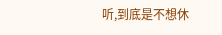听,到底是不想休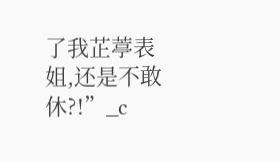了我芷葶表姐,还是不敢休?!”_c